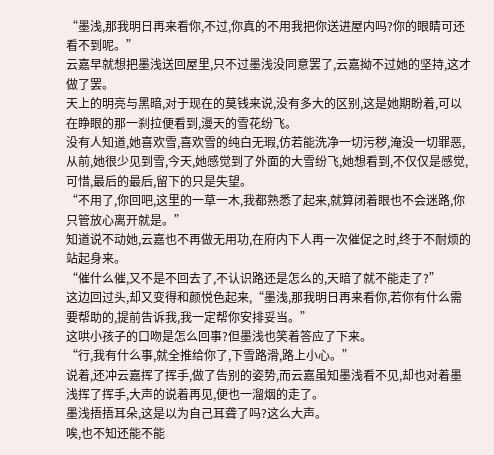“墨浅,那我明日再来看你,不过,你真的不用我把你送进屋内吗?你的眼睛可还看不到呢。”
云嘉早就想把墨浅送回屋里,只不过墨浅没同意罢了,云嘉拗不过她的坚持,这才做了罢。
天上的明亮与黑暗,对于现在的莫钱来说,没有多大的区别,这是她期盼着,可以在睁眼的那一刹拉便看到,漫天的雪花纷飞。
没有人知道,她喜欢雪,喜欢雪的纯白无瑕,仿若能洗净一切污秽,淹没一切罪恶,从前,她很少见到雪,今天,她感觉到了外面的大雪纷飞,她想看到,不仅仅是感觉,可惜,最后的最后,留下的只是失望。
“不用了,你回吧,这里的一草一木,我都熟悉了起来,就算闭着眼也不会迷路,你只管放心离开就是。”
知道说不动她,云嘉也不再做无用功,在府内下人再一次催促之时,终于不耐烦的站起身来。
“催什么催,又不是不回去了,不认识路还是怎么的,天暗了就不能走了?”
这边回过头,却又变得和颜悦色起来,“墨浅,那我明日再来看你,若你有什么需要帮助的,提前告诉我,我一定帮你安排妥当。”
这哄小孩子的口吻是怎么回事?但墨浅也笑着答应了下来。
“行,我有什么事,就全推给你了,下雪路滑,路上小心。”
说着,还冲云嘉挥了挥手,做了告别的姿势,而云嘉虽知墨浅看不见,却也对着墨浅挥了挥手,大声的说着再见,便也一溜烟的走了。
墨浅捂捂耳朵,这是以为自己耳聋了吗?这么大声。
唉,也不知还能不能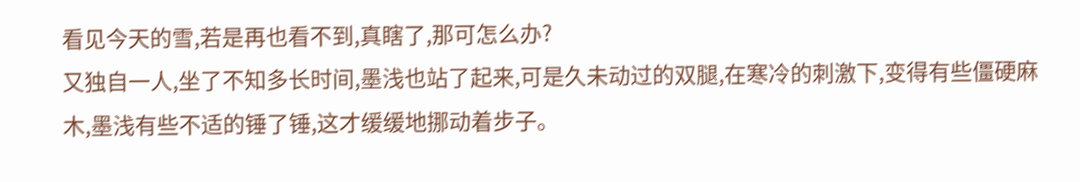看见今天的雪,若是再也看不到,真瞎了,那可怎么办?
又独自一人,坐了不知多长时间,墨浅也站了起来,可是久未动过的双腿,在寒冷的刺激下,变得有些僵硬麻木,墨浅有些不适的锤了锤,这才缓缓地挪动着步子。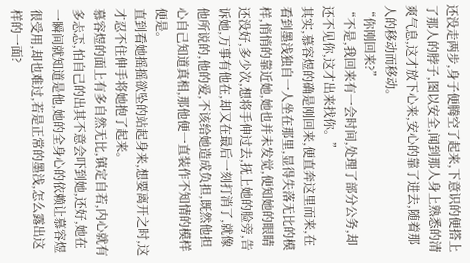还没走两步,身子便腾空了起来,下意识的便搭上了那人的脖子,图以安全,闻到那人身上熟悉的清爽气息,这才放下心来,安心的靠了进去,随着那人的移动而移动。
“你刚回来?”
“不是,我回来有一会时间,处理了部分公务,却还不见你,这才出来找你。”
其实,慕容煜的确是刚回来,便直奔这里而来,在看到墨浅独自一人坐在那里,显得失落无比的模样,悄悄的靠近她,她也并未发觉,便知她的眼睛还没好,多少次,想将手伸过去,抚上她的脸旁,告诉她,万事有他在,却又在最后一刻打消了,就像他所说的,他的爱,不该给她造成负担,既然他担心自己知道真相,那他便一直装作不知情的模样便是。
直到看她摇摇欲坠的站起身来,想要离开之时,这才忍不住伸手将她抱了起来。
慕容煜的面上有多自然无比,镇定自若,内心就有多忐忑,怕自己的出其不意会吓到她,还好,她在一瞬间就知道是他,她的全身心的依赖让慕容煜很受用,却也难过,若是正常的墨浅,怎么露出这样的一面?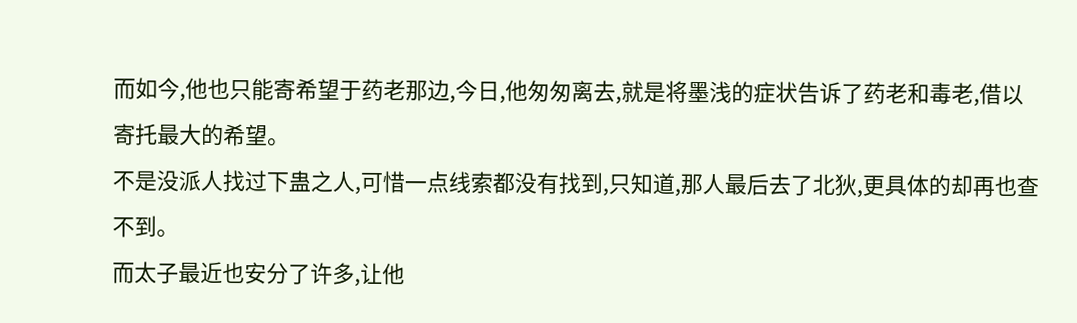而如今,他也只能寄希望于药老那边,今日,他匆匆离去,就是将墨浅的症状告诉了药老和毒老,借以寄托最大的希望。
不是没派人找过下蛊之人,可惜一点线索都没有找到,只知道,那人最后去了北狄,更具体的却再也查不到。
而太子最近也安分了许多,让他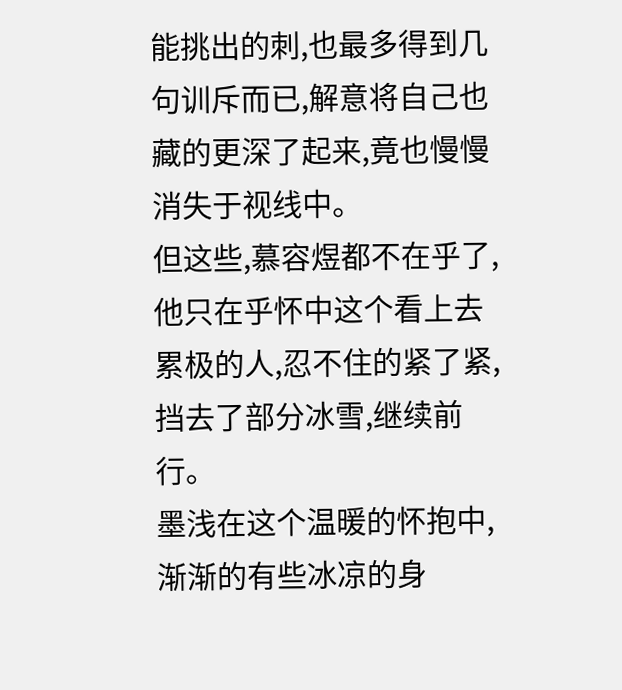能挑出的刺,也最多得到几句训斥而已,解意将自己也藏的更深了起来,竟也慢慢消失于视线中。
但这些,慕容煜都不在乎了,他只在乎怀中这个看上去累极的人,忍不住的紧了紧,挡去了部分冰雪,继续前行。
墨浅在这个温暖的怀抱中,渐渐的有些冰凉的身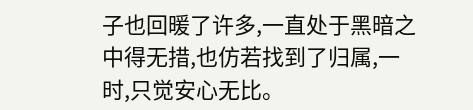子也回暖了许多,一直处于黑暗之中得无措,也仿若找到了归属,一时,只觉安心无比。